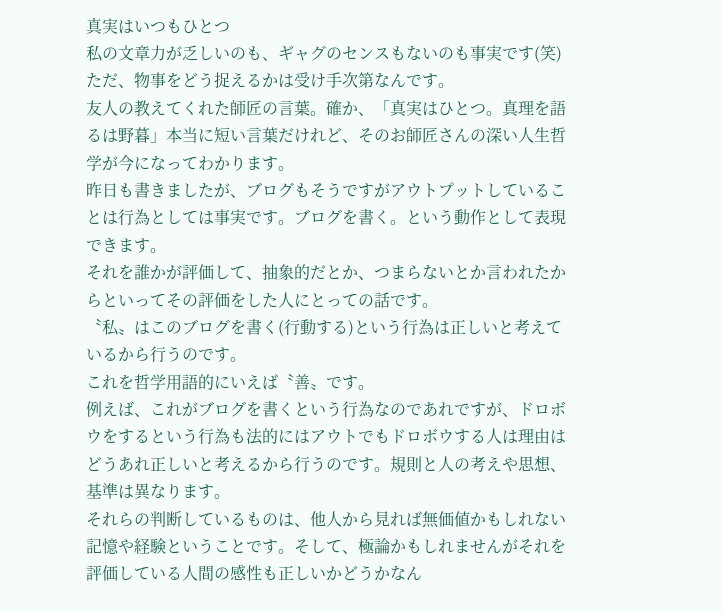真実はいつもひとつ
私の文章力が乏しいのも、ギャグのセンスもないのも事実です(笑)
ただ、物事をどう捉えるかは受け手次第なんです。
友人の教えてくれた師匠の言葉。確か、「真実はひとつ。真理を語るは野暮」本当に短い言葉だけれど、そのお師匠さんの深い人生哲学が今になってわかります。
昨日も書きましたが、ブログもそうですがアウトプットしていることは行為としては事実です。ブログを書く。という動作として表現できます。
それを誰かが評価して、抽象的だとか、つまらないとか言われたからといってその評価をした人にとっての話です。
〝私〟はこのブログを書く(行動する)という行為は正しいと考えているから行うのです。
これを哲学用語的にいえば〝善〟です。
例えば、これがブログを書くという行為なのであれですが、ドロボウをするという行為も法的にはアウトでもドロボウする人は理由はどうあれ正しいと考えるから行うのです。規則と人の考えや思想、基準は異なります。
それらの判断しているものは、他人から見れば無価値かもしれない
記憶や経験ということです。そして、極論かもしれませんがそれを評価している人間の感性も正しいかどうかなん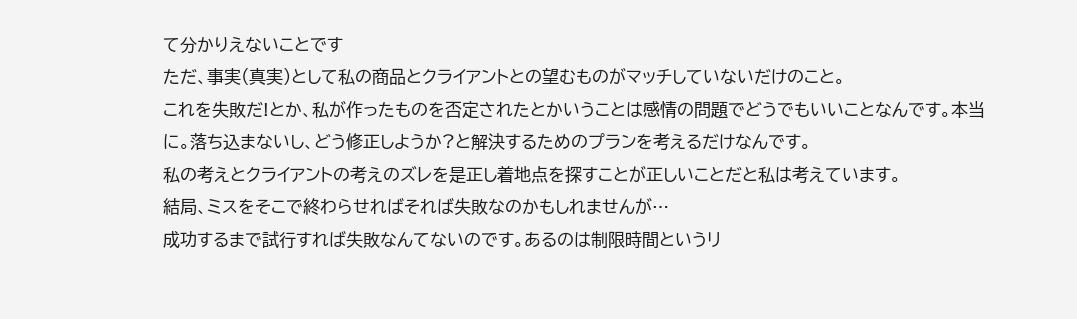て分かりえないことです
ただ、事実(真実)として私の商品とクライアントとの望むものがマッチしていないだけのこと。
これを失敗だ!とか、私が作ったものを否定されたとかいうことは感情の問題でどうでもいいことなんです。本当に。落ち込まないし、どう修正しようか?と解決するためのプランを考えるだけなんです。
私の考えとクライアントの考えのズレを是正し着地点を探すことが正しいことだと私は考えています。
結局、ミスをそこで終わらせればそれば失敗なのかもしれませんが…
成功するまで試行すれば失敗なんてないのです。あるのは制限時間というリ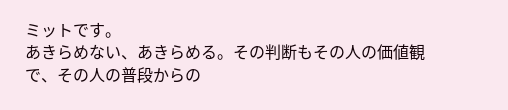ミットです。
あきらめない、あきらめる。その判断もその人の価値観で、その人の普段からの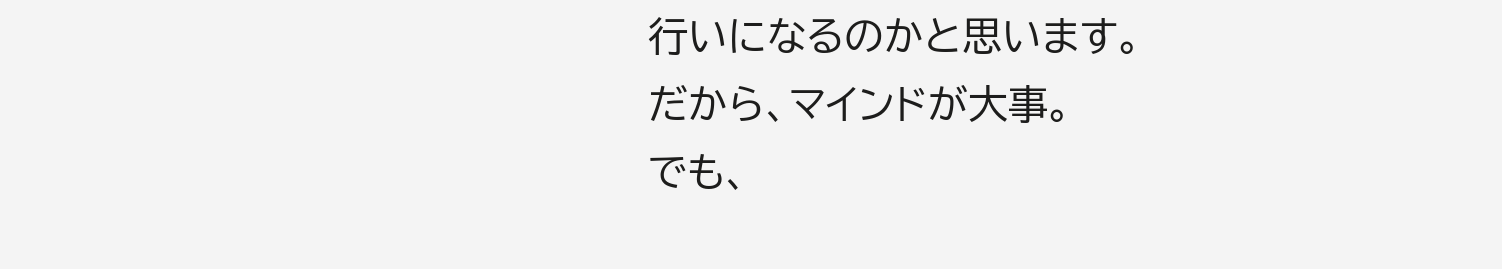行いになるのかと思います。
だから、マインドが大事。
でも、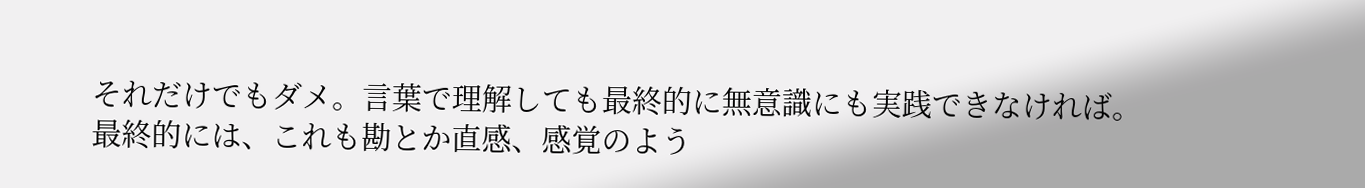それだけでもダメ。言葉で理解しても最終的に無意識にも実践できなければ。
最終的には、これも勘とか直感、感覚のよう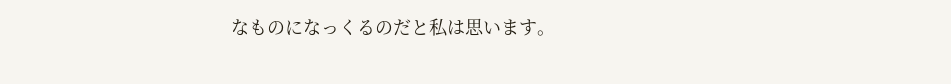なものになっくるのだと私は思います。